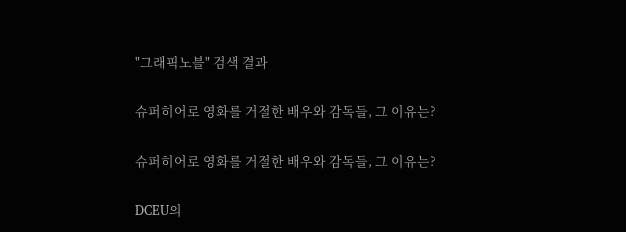"그래픽노블" 검색 결과

슈퍼히어로 영화를 거절한 배우와 감독들, 그 이유는?

슈퍼히어로 영화를 거절한 배우와 감독들, 그 이유는?

DCEU의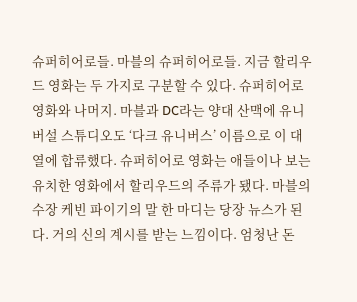슈퍼히어로들. 마블의 슈퍼히어로들. 지금 할리우드 영화는 두 가지로 구분할 수 있다. 슈퍼히어로 영화와 나머지. 마블과 DC라는 양대 산맥에 유니버설 스튜디오도 ‘다크 유니버스’ 이름으로 이 대열에 합류했다. 슈퍼히어로 영화는 애들이나 보는 유치한 영화에서 할리우드의 주류가 됐다. 마블의 수장 케빈 파이기의 말 한 마디는 당장 뉴스가 된다. 거의 신의 계시를 받는 느낌이다. 엄청난 돈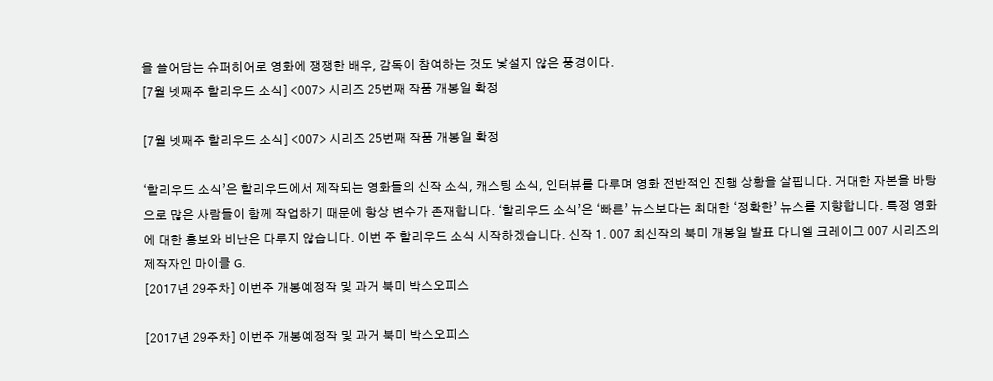을 쓸어담는 슈퍼히어로 영화에 쟁쟁한 배우, 감독이 참여하는 것도 낯설지 않은 풍경이다.
[7월 넷째주 할리우드 소식] <007> 시리즈 25번째 작품 개봉일 확정

[7월 넷째주 할리우드 소식] <007> 시리즈 25번째 작품 개봉일 확정

‘할리우드 소식’은 할리우드에서 제작되는 영화들의 신작 소식, 캐스팅 소식, 인터뷰를 다루며 영화 전반적인 진행 상황을 살핍니다. 거대한 자본을 바탕으로 많은 사람들이 함께 작업하기 때문에 항상 변수가 존재합니다. ‘할리우드 소식’은 ‘빠른’ 뉴스보다는 최대한 ‘정확한’ 뉴스를 지향합니다. 특정 영화에 대한 홍보와 비난은 다루지 않습니다. 이번 주 할리우드 소식 시작하겠습니다. 신작 1. 007 최신작의 북미 개봉일 발표 다니엘 크레이그 007 시리즈의 제작자인 마이클 G.
[2017년 29주차] 이번주 개봉예정작 및 과거 북미 박스오피스

[2017년 29주차] 이번주 개봉예정작 및 과거 북미 박스오피스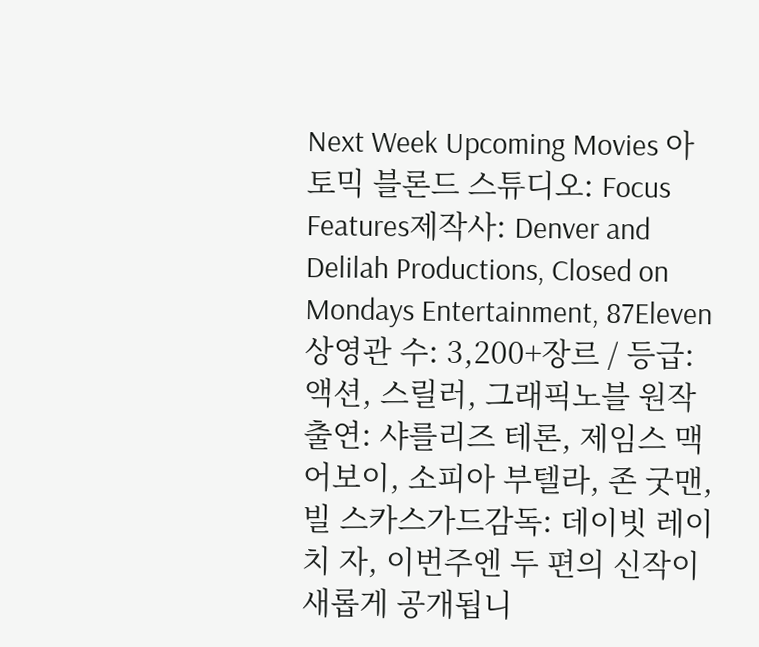Next Week Upcoming Movies 아토믹 블론드 스튜디오: Focus Features제작사: Denver and Delilah Productions, Closed on Mondays Entertainment, 87Eleven 상영관 수: 3,200+장르 / 등급: 액션, 스릴러, 그래픽노블 원작 출연: 샤를리즈 테론, 제임스 맥어보이, 소피아 부텔라, 존 굿맨, 빌 스카스가드감독: 데이빗 레이치 자, 이번주엔 두 편의 신작이 새롭게 공개됩니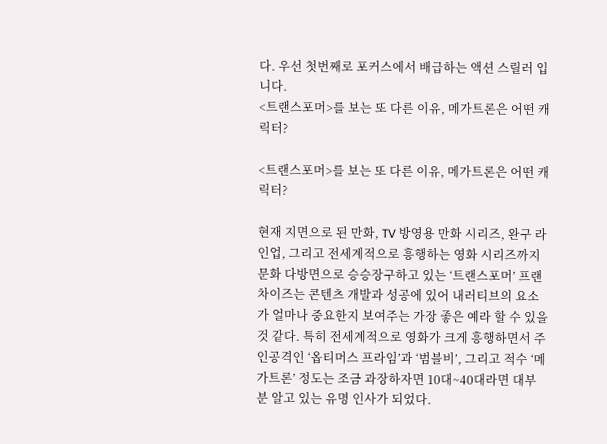다. 우선 첫번째로 포커스에서 배급하는 액션 스릴러 입니다.
<트랜스포머>를 보는 또 다른 이유, 메가트론은 어떤 캐릭터?

<트랜스포머>를 보는 또 다른 이유, 메가트론은 어떤 캐릭터?

현재 지면으로 된 만화, TV 방영용 만화 시리즈, 완구 라인업, 그리고 전세계적으로 흥행하는 영화 시리즈까지 문화 다방면으로 승승장구하고 있는 ‘트랜스포머’ 프랜차이즈는 콘텐츠 개발과 성공에 있어 내러티브의 요소가 얼마나 중요한지 보여주는 가장 좋은 예라 할 수 있을 것 같다. 특히 전세계적으로 영화가 크게 흥행하면서 주인공격인 ‘옵티머스 프라임’과 ‘범블비’, 그리고 적수 ‘메가트론’ 정도는 조금 과장하자면 10대~40대라면 대부분 알고 있는 유명 인사가 되었다.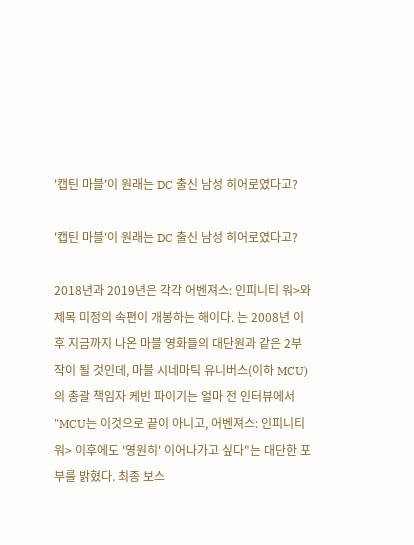'캡틴 마블'이 원래는 DC 출신 남성 히어로였다고?

'캡틴 마블'이 원래는 DC 출신 남성 히어로였다고?

2018년과 2019년은 각각 어벤져스: 인피니티 워>와 제목 미정의 속편이 개봉하는 해이다. 는 2008년 이후 지금까지 나온 마블 영화들의 대단원과 같은 2부작이 될 것인데, 마블 시네마틱 유니버스(이하 MCU)의 총괄 책임자 케빈 파이기는 얼마 전 인터뷰에서 "MCU는 이것으로 끝이 아니고, 어벤져스: 인피니티 워> 이후에도 '영원히' 이어나가고 싶다"는 대단한 포부를 밝혔다. 최종 보스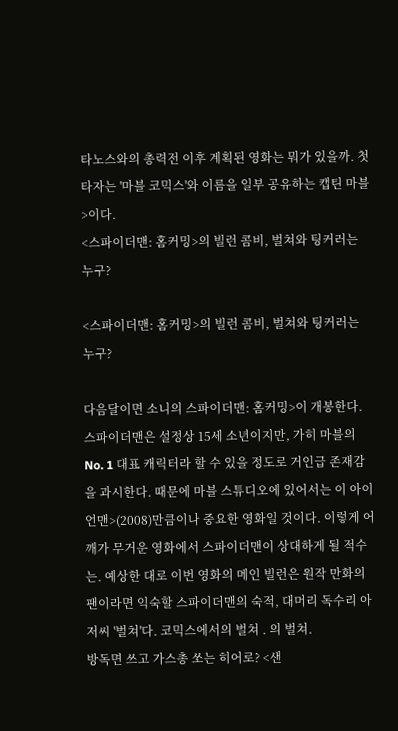타노스와의 총력전 이후 계획된 영화는 뭐가 있을까. 첫 타자는 '마블 코믹스'와 이름을 일부 공유하는 캡틴 마블>이다.
<스파이더맨: 홈커밍>의 빌런 콤비, 벌쳐와 팅커러는 누구?

<스파이더맨: 홈커밍>의 빌런 콤비, 벌쳐와 팅커러는 누구?

다음달이면 소니의 스파이더맨: 홈커밍>이 개봉한다. 스파이더맨은 설정상 15세 소년이지만, 가히 마블의 No. 1 대표 캐릭터라 할 수 있을 정도로 거인급 존재감을 과시한다. 때문에 마블 스튜디오에 있어서는 이 아이언맨>(2008)만큼이나 중요한 영화일 것이다. 이렇게 어깨가 무거운 영화에서 스파이더맨이 상대하게 될 적수는. 예상한 대로 이번 영화의 메인 빌런은 원작 만화의 팬이라면 익숙할 스파이더맨의 숙적, 대머리 독수리 아저씨 '벌쳐'다. 코믹스에서의 벌쳐 . 의 벌쳐.
방독면 쓰고 가스총 쏘는 히어로? <샌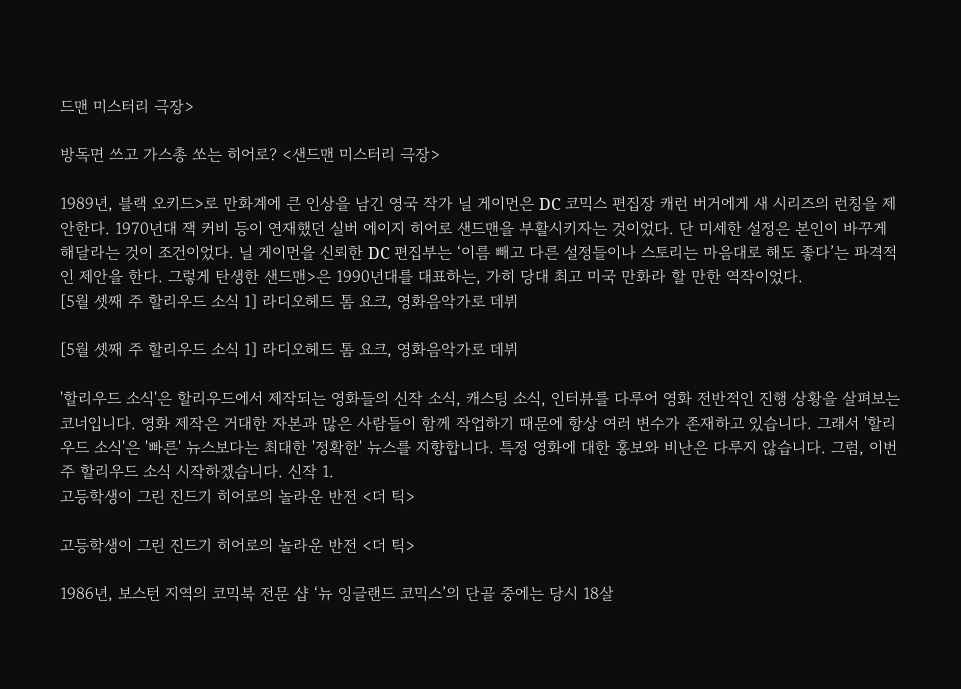드맨 미스터리 극장>

방독면 쓰고 가스총 쏘는 히어로? <샌드맨 미스터리 극장>

1989년, 블랙 오키드>로 만화계에 큰 인상을 남긴 영국 작가 닐 게이먼은 DC 코믹스 편집장 캐런 버거에게 새 시리즈의 런칭을 제안한다. 1970년대 잭 커비 등이 연재했던 실버 에이지 히어로 샌드맨을 부활시키자는 것이었다. 단 미세한 설정은 본인이 바꾸게 해달라는 것이 조건이었다. 닐 게이먼을 신뢰한 DC 편집부는 ‘이름 빼고 다른 설정들이나 스토리는 마음대로 해도 좋다’는 파격적인 제안을 한다. 그렇게 탄생한 샌드맨>은 1990년대를 대표하는, 가히 당대 최고 미국 만화라 할 만한 역작이었다.
[5월 셋째 주 할리우드 소식 1] 라디오헤드 톰 요크, 영화음악가로 데뷔

[5월 셋째 주 할리우드 소식 1] 라디오헤드 톰 요크, 영화음악가로 데뷔

'할리우드 소식'은 할리우드에서 제작되는 영화들의 신작 소식, 캐스팅 소식, 인터뷰를 다루어 영화 전반적인 진행 상황을 살펴보는 코너입니다. 영화 제작은 거대한 자본과 많은 사람들이 함께 작업하기 때문에 항상 여러 변수가 존재하고 있습니다. 그래서 '할리우드 소식'은 '빠른' 뉴스보다는 최대한 '정확한' 뉴스를 지향합니다. 특정 영화에 대한 홍보와 비난은 다루지 않습니다. 그럼, 이번 주 할리우드 소식 시작하겠습니다. 신작 1.
고등학생이 그린 진드기 히어로의 놀라운 반전 <더 틱>

고등학생이 그린 진드기 히어로의 놀라운 반전 <더 틱>

1986년, 보스턴 지역의 코믹북 전문 샵 ‘뉴 잉글랜드 코믹스’의 단골 중에는 당시 18살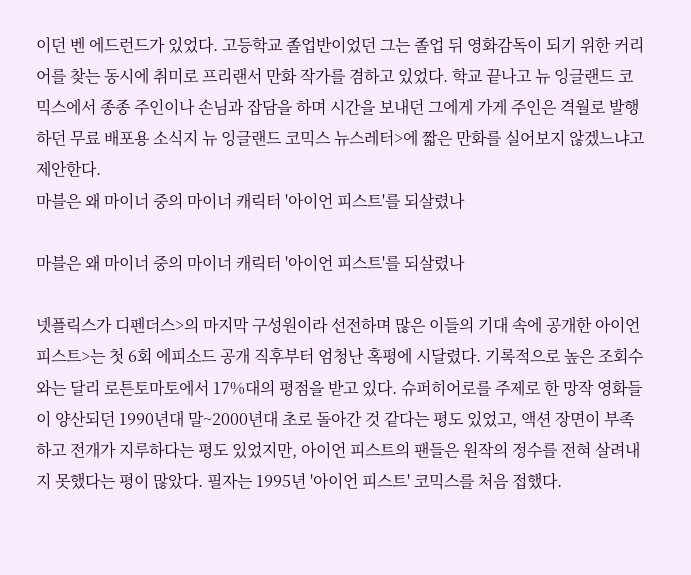이던 벤 에드런드가 있었다. 고등학교 졸업반이었던 그는 졸업 뒤 영화감독이 되기 위한 커리어를 찾는 동시에 취미로 프리랜서 만화 작가를 겸하고 있었다. 학교 끝나고 뉴 잉글랜드 코믹스에서 종종 주인이나 손님과 잡담을 하며 시간을 보내던 그에게 가게 주인은 격월로 발행하던 무료 배포용 소식지 뉴 잉글랜드 코믹스 뉴스레터>에 짧은 만화를 실어보지 않겠느냐고 제안한다.
마블은 왜 마이너 중의 마이너 캐릭터 '아이언 피스트'를 되살렸나

마블은 왜 마이너 중의 마이너 캐릭터 '아이언 피스트'를 되살렸나

넷플릭스가 디펜더스>의 마지막 구성원이라 선전하며 많은 이들의 기대 속에 공개한 아이언 피스트>는 첫 6회 에피소드 공개 직후부터 엄청난 혹평에 시달렸다. 기록적으로 높은 조회수와는 달리 로튼토마토에서 17%대의 평점을 받고 있다. 슈퍼히어로를 주제로 한 망작 영화들이 양산되던 1990년대 말~2000년대 초로 돌아간 것 같다는 평도 있었고, 액션 장면이 부족하고 전개가 지루하다는 평도 있었지만, 아이언 피스트의 팬들은 원작의 정수를 전혀 살려내지 못했다는 평이 많았다. 필자는 1995년 '아이언 피스트' 코믹스를 처음 접했다.